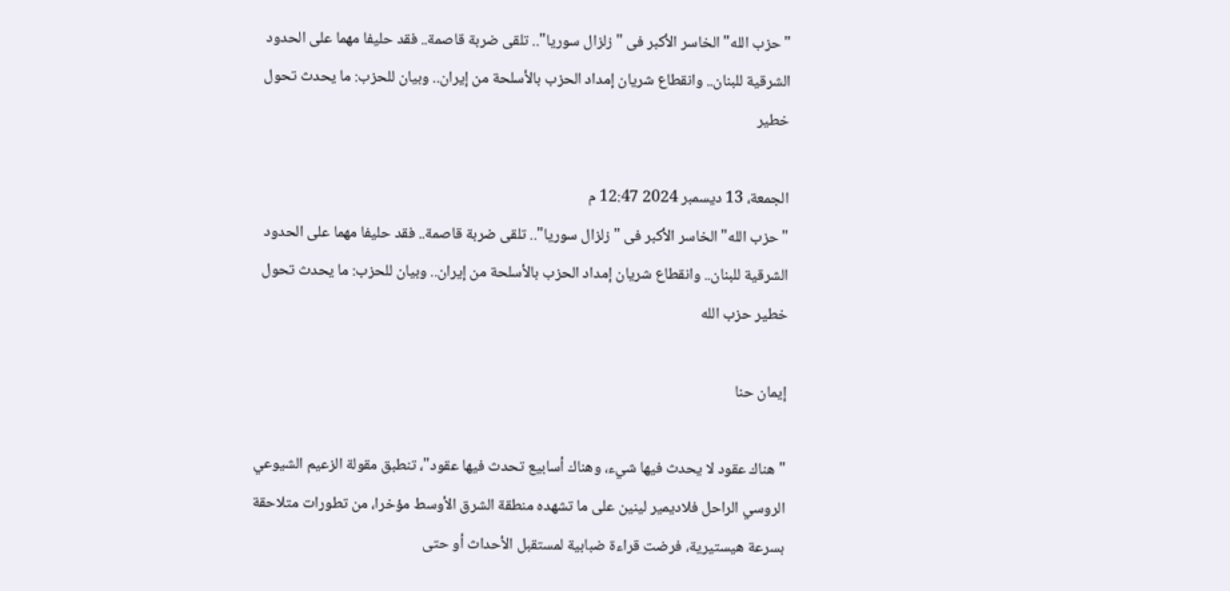"حزب الله" الخاسر الأكبر فى "زلزال سوريا".. تلقى ضربة قاصمة.. فقد حليفا مهما على الحدود الشرقية للبنان.. وانقطاع شريان إمداد الحزب بالأسلحة من إيران.. وبيان للحزب: ما يحدث تحول خطير

الجمعة، 13 ديسمبر 2024 12:47 م
"حزب الله" الخاسر الأكبر فى "زلزال سوريا".. تلقى ضربة قاصمة.. فقد حليفا مهما على الحدود الشرقية للبنان.. وانقطاع شريان إمداد الحزب بالأسلحة من إيران.. وبيان للحزب: ما يحدث تحول خطير حزب الله

إيمان حنا

"هناك عقود لا يحدث فيها شيء، وهناك أسابيع تحدث فيها عقود"، تنطبق مقولة الزعيم الشيوعي الروسي الراحل فلاديمير لينين على ما تشهده منطقة الشرق الأوسط مؤخرا، من تطورات متلاحقة بسرعة هيستيرية، فرضت قراءة ضبابية لمستقبل الأحداث أو حتى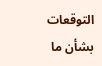التوقعات بشأن ما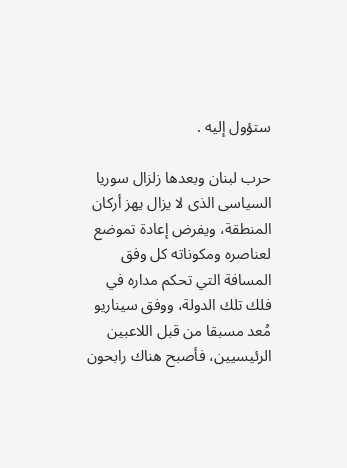ستؤول إليه .

حرب لبنان وبعدها زلزال سوريا السياسى الذى لا يزال يهز أركان المنطقة، ويفرض إعادة تموضع لعناصره ومكوناته كل وفق المسافة التي تحكم مداره في فلك تلك الدولة، ووفق سيناريو مُعد مسبقا من قبل اللاعبين الرئيسيين، فأصبح هناك رابحون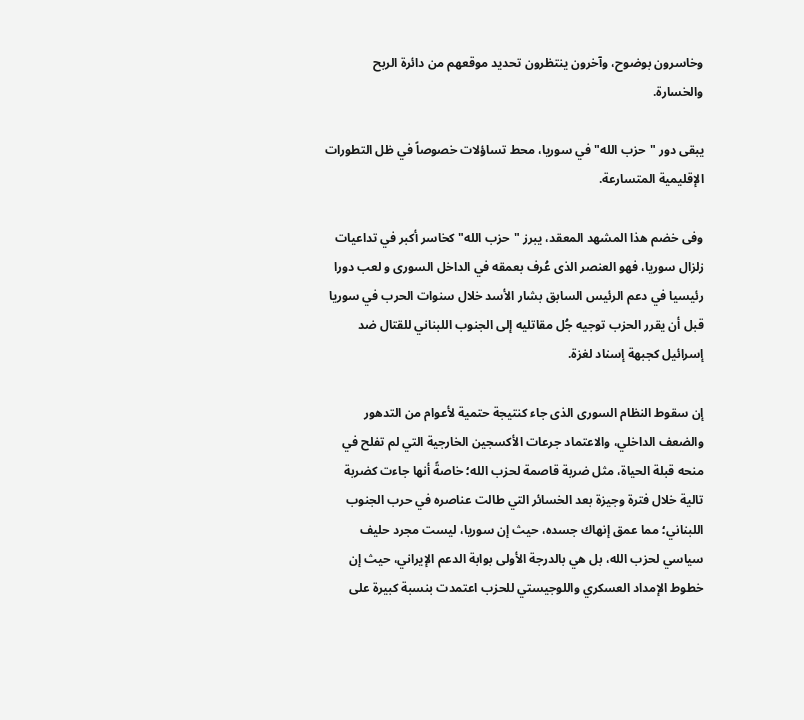وخاسرون بوضوح، وآخرون ينتظرون تحديد موقعهم من دائرة الربح والخسارة.

يبقى دور "حزب الله" في سوريا، محط تساؤلات خصوصاً في ظل التطورات الإقليمية المتسارعة.

وفى خضم هذا المشهد المعقد، يبرز "حزب الله" كخاسر أكبر في تداعيات زلزال سوريا، فهو العنصر الذى عُرف بعمقه في الداخل السورى و لعب دورا رئيسيا في دعم الرئيس السابق بشار الأسد خلال سنوات الحرب في سوريا قبل أن يقرر الحزب توجيه جُل مقاتليه إلى الجنوب اللبناني للقتال ضد إسرائيل كجبهة إسناد لغزة.

إن سقوط النظام السورى الذى جاء كنتيجة حتمية لأعوام من التدهور والضعف الداخلي، والاعتماد جرعات الأكسجين الخارجية التي لم تفلح في منحه قبلة الحياة، مثل ضربة قاصمة لحزب الله؛ خاصةً أنها جاءت كضربة تالية خلال فترة وجيزة بعد الخسائر التي طالت عناصره في حرب الجنوب اللبناني؛ مما عمق إنهاك جسده، حيث إن سوريا، ليست مجرد حليف سياسي لحزب الله، بل هي بالدرجة الأولى بوابة الدعم الإيراني، حيث إن خطوط الإمداد العسكري واللوجيستي للحزب اعتمدت بنسبة كبيرة على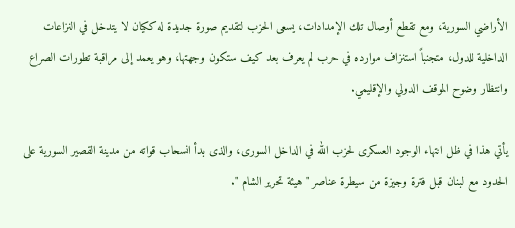الأراضي السورية، ومع تقطع أوصال تلك الإمدادات، يسعى الحزب لتقديم صورة جديدة له ككيان لا يتدخل في النزاعات الداخلية للدول، متجنباً استنزاف موارده في حرب لم يعرف بعد كيف ستكون وجهتها، وهو يعمد إلى مراقبة تطورات الصراع وانتظار وضوح الموقف الدولي والإقليمي.

يأتي هذا في ظل انتهاء الوجود العسكرى لحزب الله في الداخل السورى، والذى بدأ انسحاب قواته من مدينة القصير السورية على الحدود مع لبنان قبل فترة وجيزة من سيطرة عناصر "هيئة تحرير الشام ".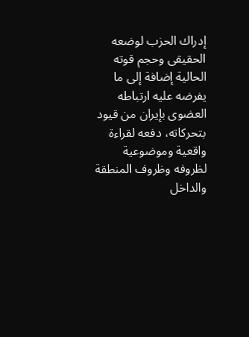إدراك الحزب لوضعه الحقيقى وحجم قوته الحالية إضافة إلى ما يفرضه عليه ارتباطه العضوى بإيران من قيود بتحركاته، دفعه لقراءة واقعية وموضوعية لظروفه وظروف المنطقة والداخل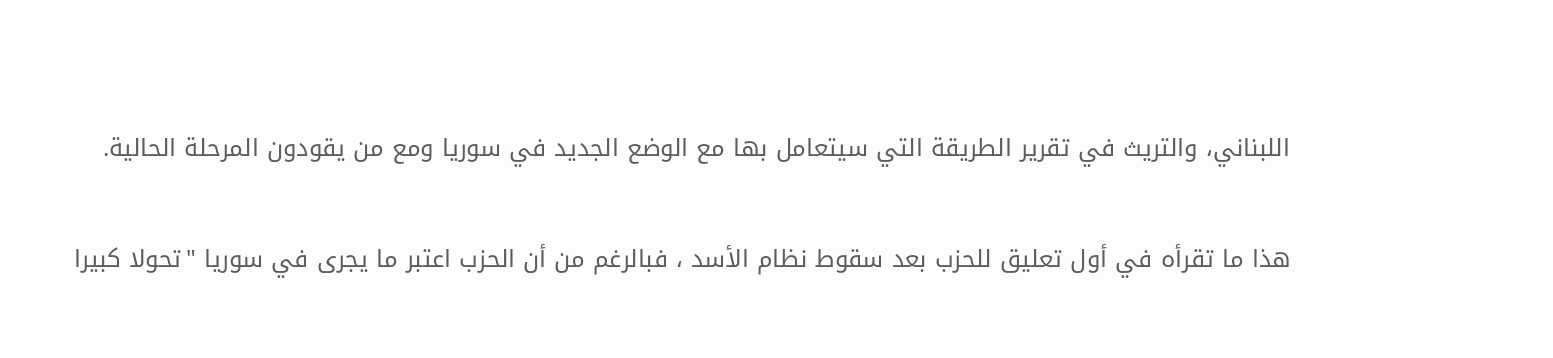اللبناني، والتريث في تقرير الطريقة التي سيتعامل بها مع الوضع الجديد في سوريا ومع من يقودون المرحلة الحالية.

هذا ما تقرأه في أول تعليق للحزب بعد سقوط نظام الأسد ، فبالرغم من أن الحزب اعتبر ما يجرى في سوريا "تحولا كبيرا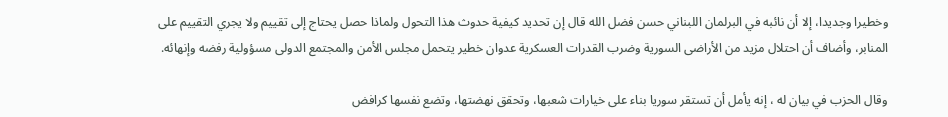وخطيرا وجديدا، إلا أن نائبه في البرلمان اللبناني حسن فضل الله قال إن تحديد كيفية حدوث هذا التحول ولماذا حصل يحتاج إلى تقييم ولا يجري التقييم على المنابر، وأضاف أن احتلال مزيد من الأراضى السورية وضرب القدرات العسكرية عدوان خطير يتحمل مجلس الأمن والمجتمع الدولى مسؤولية رفضه وإنهائه.

وقال الحزب في بيان له ، إنه يأمل أن تستقر سوريا بناء على خيارات شعبها، وتحقق نهضتها، وتضع نفسها كرافض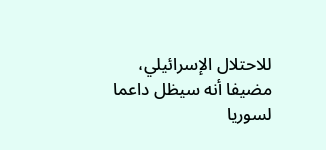للاحتلال الإسرائيلي، مضيفا أنه سيظل داعما لسوريا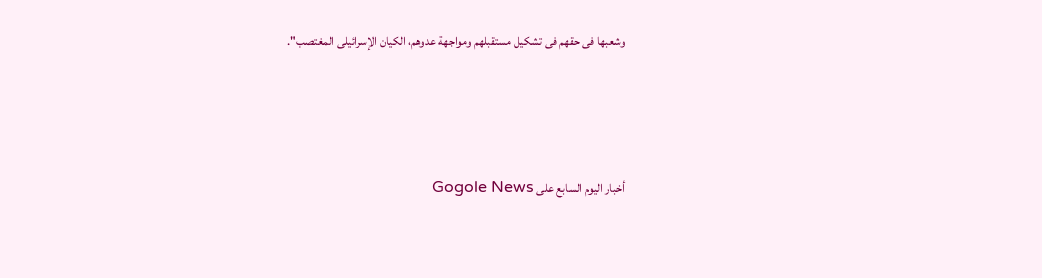وشعبها فى حقهم فى تشكيل مستقبلهم ومواجهة عدوهم، الكيان الإسرائيلى المغتصب".




أخبار اليوم السابع على Gogole News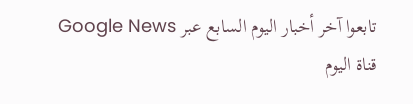تابعوا آخر أخبار اليوم السابع عبر Google News
قناة اليوم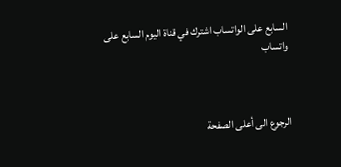السابع على الواتساب اشترك في قناة اليوم السابع على واتساب



الرجوع الى أعلى الصفحة